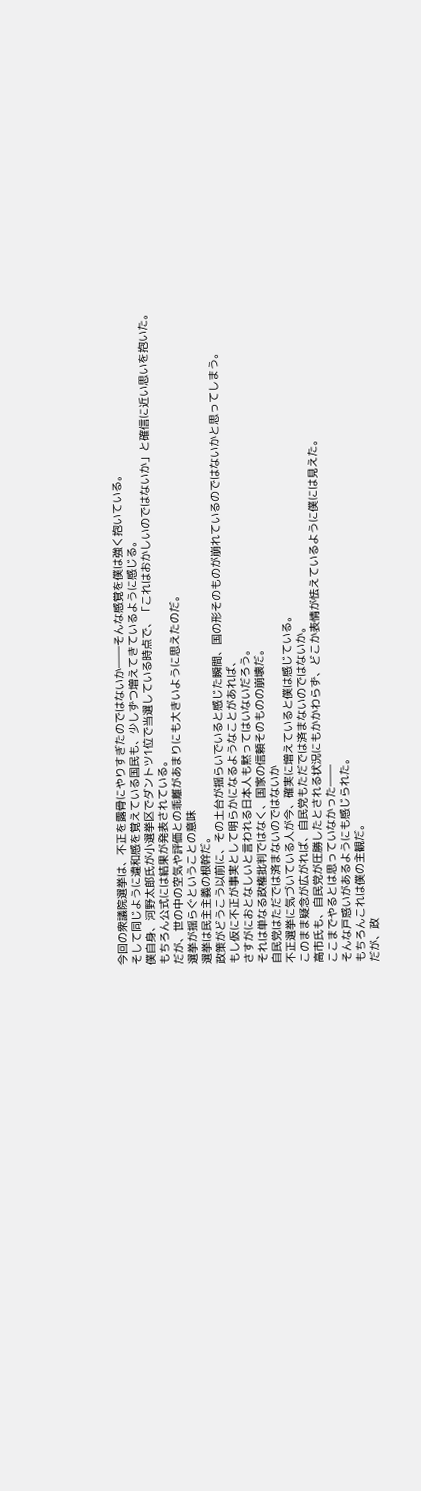今回の衆議院選挙は、不正を露骨にやりすぎたのではないか――そんな感覚を僕は強く抱いている。
そして同じように違和感を覚えている国民も、少しずつ増えてきているように感じる。
僕自身、河野太郎氏が小選挙区でダントツ1位で当選している時点で、「これはおかしいのではないか」と確信に近い思いを抱いた。
もちろん公式には結果が発表されている。
だが、世の中の空気や評価との乖離があまりにも大きいように思えたのだ。
選挙が揺らぐということの意味
選挙は民主主義の根幹だ。
政策がどうこう以前に、その土台が揺らいでいると感じた瞬間、国の形そのものが崩れているのではないかと思ってしまう。
もし仮に不正が事実として明らかになるようなことがあれば、
さすがにおとなしいと言われる日本人も黙ってはいないだろう。
それは単なる政権批判ではなく、国家の信頼そのものの崩壊だ。
自民党はただでは済まないのではないか
不正選挙に気づいている人が今、確実に増えていると僕は感じている。
このまま疑念が広がれば、自民党もただでは済まないのではないか。
高市氏も、自民党が圧勝したとされる状況にもかかわらず、どこか表情が怯えているように僕には見えた。
ここまでやるとは思っていなかった――
そんな戸惑いがあるようにも感じられた。
もちろんこれは僕の主観だ。
だが、政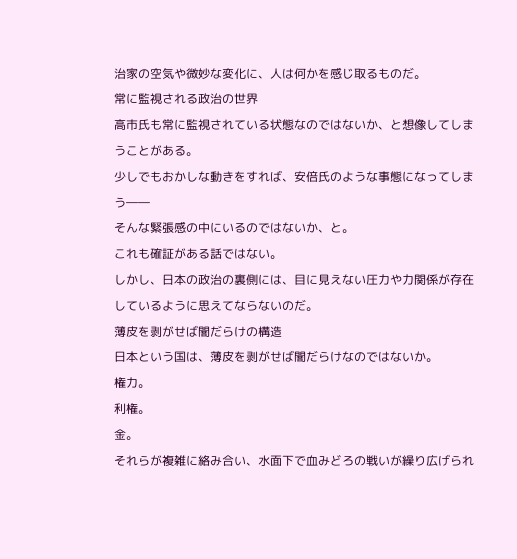治家の空気や微妙な変化に、人は何かを感じ取るものだ。
常に監視される政治の世界
高市氏も常に監視されている状態なのではないか、と想像してしまうことがある。
少しでもおかしな動きをすれば、安倍氏のような事態になってしまう――
そんな緊張感の中にいるのではないか、と。
これも確証がある話ではない。
しかし、日本の政治の裏側には、目に見えない圧力や力関係が存在しているように思えてならないのだ。
薄皮を剥がせば闇だらけの構造
日本という国は、薄皮を剥がせば闇だらけなのではないか。
権力。
利権。
金。
それらが複雑に絡み合い、水面下で血みどろの戦いが繰り広げられ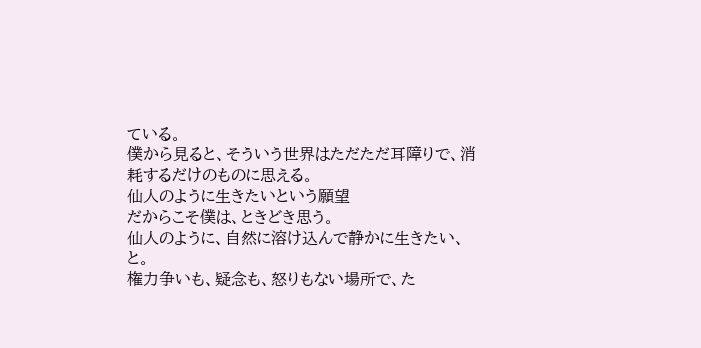ている。
僕から見ると、そういう世界はただただ耳障りで、消耗するだけのものに思える。
仙人のように生きたいという願望
だからこそ僕は、ときどき思う。
仙人のように、自然に溶け込んで静かに生きたい、と。
権力争いも、疑念も、怒りもない場所で、た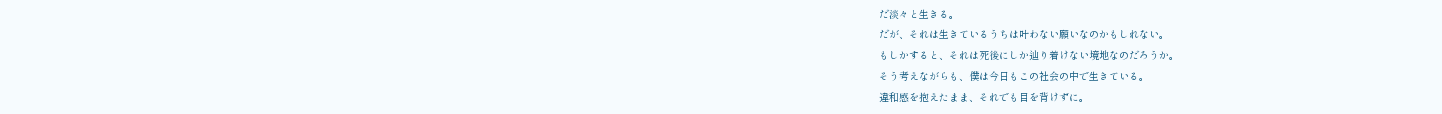だ淡々と生きる。
だが、それは生きているうちは叶わない願いなのかもしれない。
もしかすると、それは死後にしか辿り着けない境地なのだろうか。
そう考えながらも、僕は今日もこの社会の中で生きている。
違和感を抱えたまま、それでも目を背けずに。